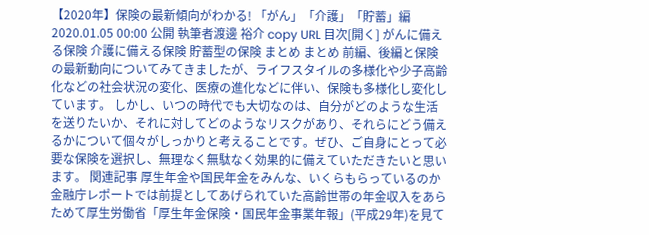【2020年】保険の最新傾向がわかる! 「がん」「介護」「貯蓄」編 2020.01.05 00:00 公開 執筆者渡邊 裕介 copy URL 目次[開く] がんに備える保険 介護に備える保険 貯蓄型の保険 まとめ まとめ 前編、後編と保険の最新動向についてみてきましたが、ライフスタイルの多様化や少子高齢化などの社会状況の変化、医療の進化などに伴い、保険も多様化し変化しています。 しかし、いつの時代でも大切なのは、自分がどのような生活を送りたいか、それに対してどのようなリスクがあり、それらにどう備えるかについて個々がしっかりと考えることです。ぜひ、ご自身にとって必要な保険を選択し、無理なく無駄なく効果的に備えていただきたいと思います。 関連記事 厚生年金や国民年金をみんな、いくらもらっているのか 金融庁レポートでは前提としてあげられていた高齢世帯の年金収入をあらためて厚生労働省「厚生年金保険・国民年金事業年報」(平成29年)を見て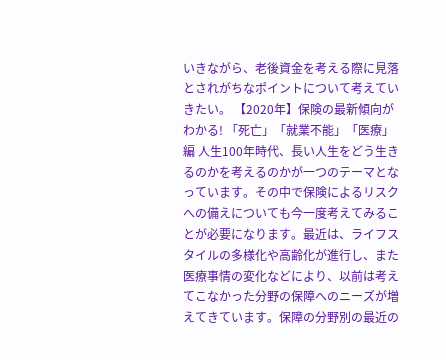いきながら、老後資金を考える際に見落とされがちなポイントについて考えていきたい。 【2020年】保険の最新傾向がわかる! 「死亡」「就業不能」「医療」編 人生100年時代、長い人生をどう生きるのかを考えるのかが一つのテーマとなっています。その中で保険によるリスクへの備えについても今一度考えてみることが必要になります。最近は、ライフスタイルの多様化や高齢化が進行し、また医療事情の変化などにより、以前は考えてこなかった分野の保障へのニーズが増えてきています。保障の分野別の最近の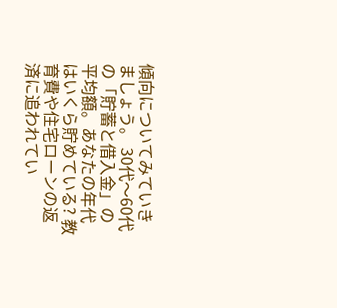傾向についてみていきましょう。 30代〜60代の「貯蓄と借入金」の平均額。あなたの年代はいくら貯めている? 教育費や住宅ローンの返済に追われてい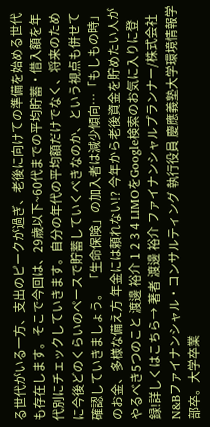る世代がいる一方、支出のピークが過ぎ、老後に向けての準備を始める世代も存在します。そこで今回は、29歳以下~60代までの平均貯蓄・借入額を年代別にチェックしていきます。自分の年代の平均額だけでなく、将来のために今後どのくらいのペースで貯蓄していくべきなのか、という視点も併せて確認していきましょう。 「生命保険」の加入者は減少傾向…「もしもの時」のお金、多様な備え方 年金には頼れない!? 今年から老後資金を貯めたい人がやるべき5つのこと 渡邊 裕介 1 2 3 4 LIMOをGoogle検索のお気に入りに登録!詳しくはこちら→ 著者 渡邊 裕介 ファイナンシャルプランナー/株式会社N&Bファイナンシャル・コンサルティング 執行役員 慶應義塾大学環境情報学部卒。大学卒業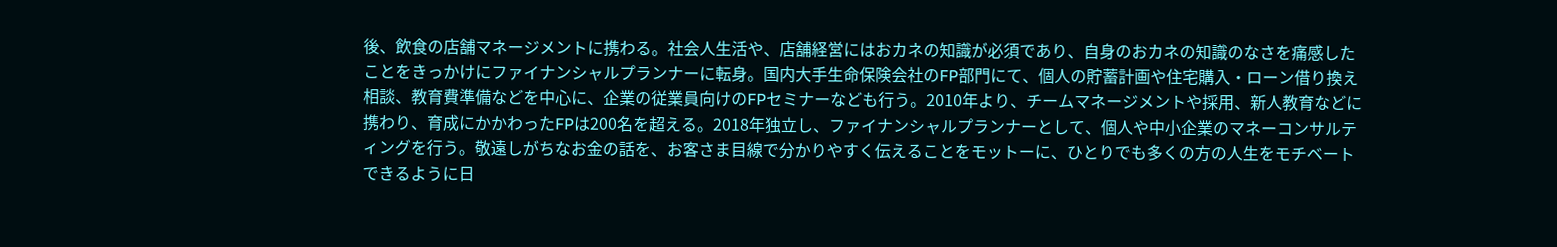後、飲食の店舗マネージメントに携わる。社会人生活や、店舗経営にはおカネの知識が必須であり、自身のおカネの知識のなさを痛感したことをきっかけにファイナンシャルプランナーに転身。国内大手生命保険会社のFP部門にて、個人の貯蓄計画や住宅購入・ローン借り換え相談、教育費準備などを中心に、企業の従業員向けのFPセミナーなども行う。2010年より、チームマネージメントや採用、新人教育などに携わり、育成にかかわったFPは200名を超える。2018年独立し、ファイナンシャルプランナーとして、個人や中小企業のマネーコンサルティングを行う。敬遠しがちなお金の話を、お客さま目線で分かりやすく伝えることをモットーに、ひとりでも多くの方の人生をモチベートできるように日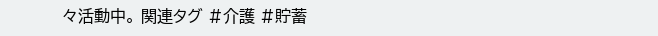々活動中。 関連タグ #介護 #貯蓄